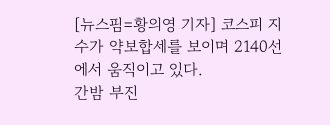[뉴스핌=황의영 기자] 코스피 지수가 약보합세를 보이며 2140선에서 움직이고 있다.
간밤 부진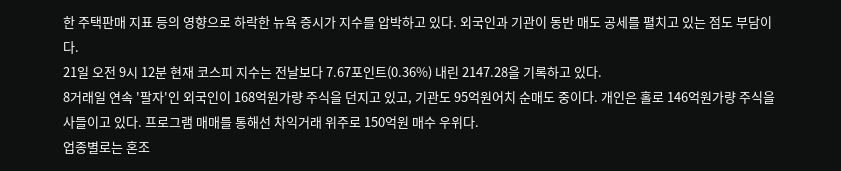한 주택판매 지표 등의 영향으로 하락한 뉴욕 증시가 지수를 압박하고 있다. 외국인과 기관이 동반 매도 공세를 펼치고 있는 점도 부담이다.
21일 오전 9시 12분 현재 코스피 지수는 전날보다 7.67포인트(0.36%) 내린 2147.28을 기록하고 있다.
8거래일 연속 '팔자'인 외국인이 168억원가량 주식을 던지고 있고, 기관도 95억원어치 순매도 중이다. 개인은 홀로 146억원가량 주식을 사들이고 있다. 프로그램 매매를 통해선 차익거래 위주로 150억원 매수 우위다.
업종별로는 혼조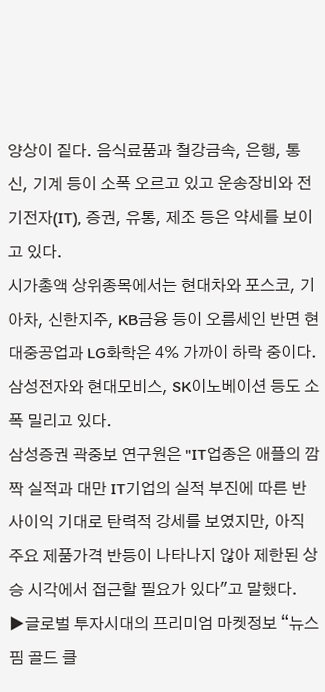양상이 짙다. 음식료품과 철강금속, 은행, 통신, 기계 등이 소폭 오르고 있고 운송장비와 전기전자(IT), 증권, 유통, 제조 등은 약세를 보이고 있다.
시가총액 상위종목에서는 현대차와 포스코, 기아차, 신한지주, KB금융 등이 오름세인 반면 현대중공업과 LG화학은 4% 가까이 하락 중이다. 삼성전자와 현대모비스, SK이노베이션 등도 소폭 밀리고 있다.
삼성증권 곽중보 연구원은 "IT업종은 애플의 깜짝 실적과 대만 IT기업의 실적 부진에 따른 반사이익 기대로 탄력적 강세를 보였지만, 아직 주요 제품가격 반등이 나타나지 않아 제한된 상승 시각에서 접근할 필요가 있다"고 말했다.
▶글로벌 투자시대의 프리미엄 마켓정보 “뉴스핌 골드 클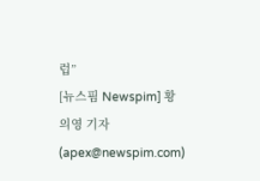럽”
[뉴스핌 Newspim] 황의영 기자 (apex@newspim.com)